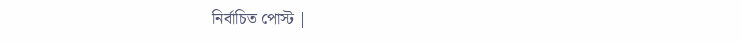নির্বাচিত পোস্ট |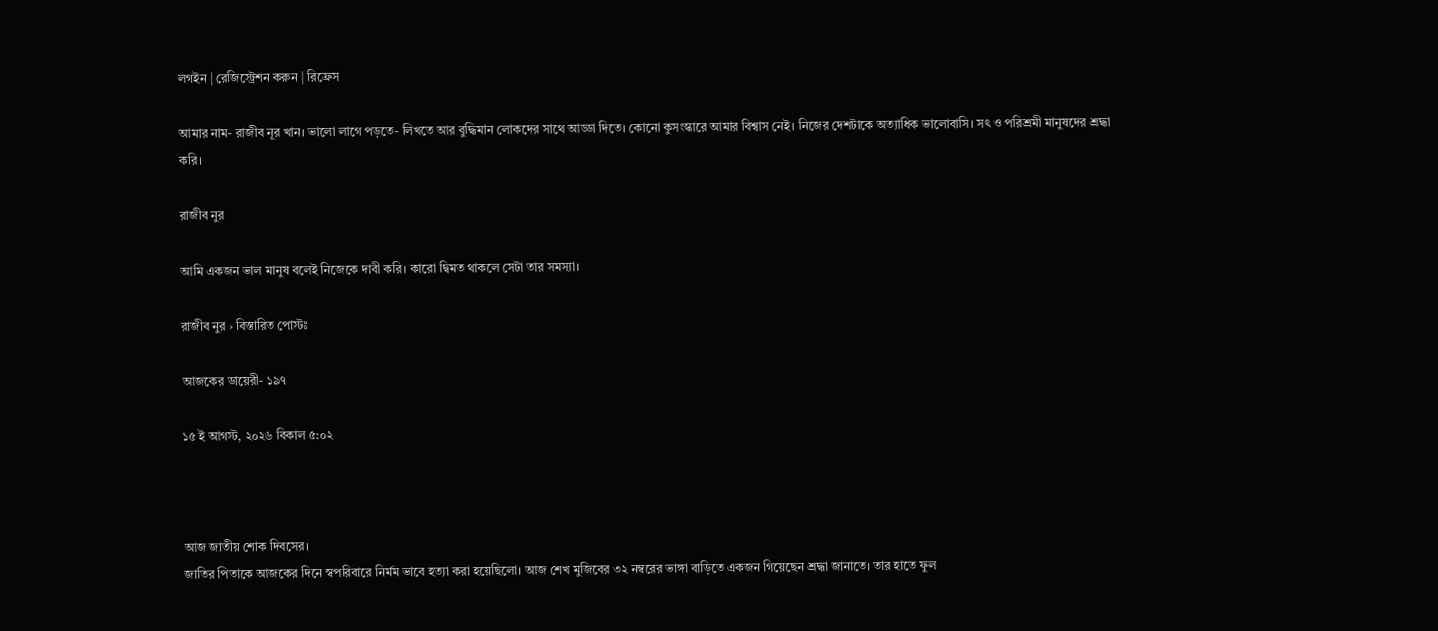লগইন | রেজিস্ট্রেশন করুন | রিফ্রেস

আমার নাম- রাজীব নূর খান। ভালো লাগে পড়তে- লিখতে আর বুদ্ধিমান লোকদের সাথে আড্ডা দিতে। কোনো কুসংস্কারে আমার বিশ্বাস নেই। নিজের দেশটাকে অত্যাধিক ভালোবাসি। সৎ ও পরিশ্রমী মানুষদের শ্রদ্ধা করি।

রাজীব নুর

আমি একজন ভাল মানুষ বলেই নিজেকে দাবী করি। কারো দ্বিমত থাকলে সেটা তার সমস্যা।

রাজীব নুর › বিস্তারিত পোস্টঃ

আজকের ডায়েরী- ১৯৭

১৫ ই আগস্ট, ২০২৬ বিকাল ৫:০২



আজ জাতীয় শোক দিবসের।
জাতির পিতাকে আজকের দিনে স্বপরিবারে নির্মম ভাবে হত্যা করা হয়েছিলো। আজ শেখ মুজিবের ৩২ নম্বরের ভাঙ্গা বাড়িতে একজন গিয়েছেন শ্রদ্ধা জানাতে। তার হাতে ফুল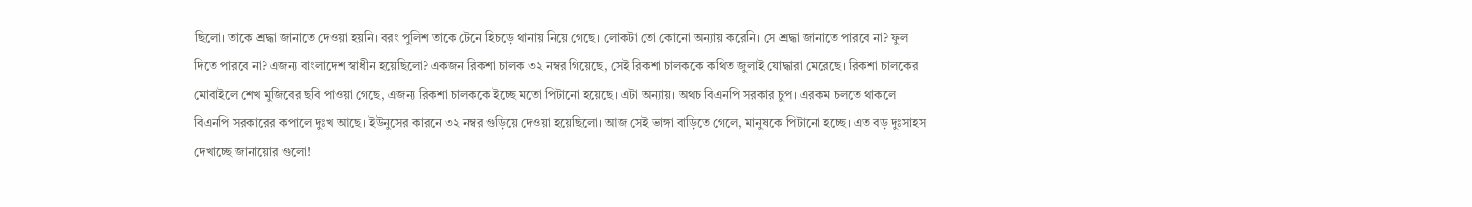ছিলো। তাকে শ্রদ্ধা জানাতে দেওয়া হয়নি। বরং পুলিশ তাকে টেনে হিচড়ে থানায় নিয়ে গেছে। লোকটা তো কোনো অন্যায় করেনি। সে শ্রদ্ধা জানাতে পারবে না? ফুল দিতে পারবে না? এজন্য বাংলাদেশ স্বাধীন হয়েছিলো? একজন রিকশা চালক ৩২ নম্বর গিয়েছে, সেই রিকশা চালককে কথিত জুলাই যোদ্ধারা মেরেছে। রিকশা চালকের মোবাইলে শেখ মুজিবের ছবি পাওয়া গেছে, এজন্য রিকশা চালককে ইচ্ছে মতো পিটানো হয়েছে। এটা অন্যায়। অথচ বিএনপি সরকার চুপ। এরকম চলতে থাকলে বিএনপি সরকারের কপালে দুঃখ আছে। ইউনুসের কারনে ৩২ নম্বর গুড়িয়ে দেওয়া হয়েছিলো। আজ সেই ভাঙ্গা বাড়িতে গেলে, মানুষকে পিটানো হচ্ছে। এত বড় দুঃসাহস দেখাচ্ছে জানায়োর গুলো!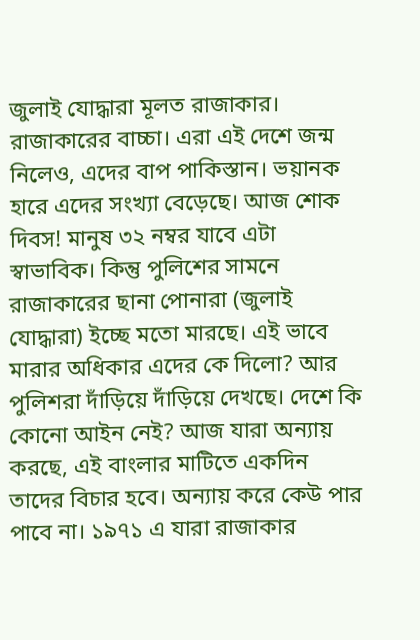জুলাই যোদ্ধারা মূলত রাজাকার।
রাজাকারের বাচ্চা। এরা এই দেশে জন্ম নিলেও, এদের বাপ পাকিস্তান। ভয়ানক হারে এদের সংখ্যা বেড়েছে। আজ শোক দিবস! মানুষ ৩২ নম্বর যাবে এটা স্বাভাবিক। কিন্তু পুলিশের সামনে রাজাকারের ছানা পোনারা (জুলাই যোদ্ধারা) ইচ্ছে মতো মারছে। এই ভাবে মারার অধিকার এদের কে দিলো? আর পুলিশরা দাঁড়িয়ে দাঁড়িয়ে দেখছে। দেশে কি কোনো আইন নেই? আজ যারা অন্যায় করছে, এই বাংলার মাটিতে একদিন তাদের বিচার হবে। অন্যায় করে কেউ পার পাবে না। ১৯৭১ এ যারা রাজাকার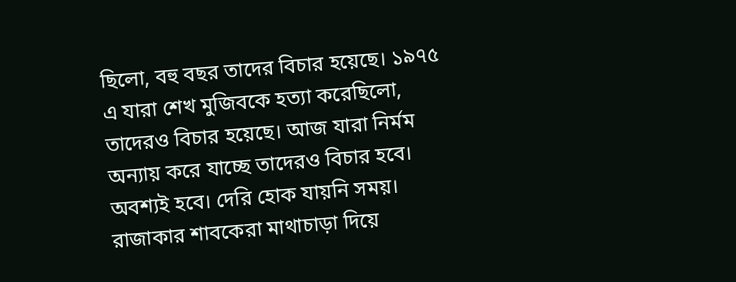ছিলো, বহু বছর তাদের বিচার হয়েছে। ১৯৭৫ এ যারা শেখ মুজিবকে হত্যা করেছিলো, তাদেরও বিচার হয়েছে। আজ যারা নির্মম অন্যায় করে যাচ্ছে তাদেরও বিচার হবে। অবশ্যই হবে। দেরি হোক যায়নি সময়। রাজাকার শাবকেরা মাথাচাড়া দিয়ে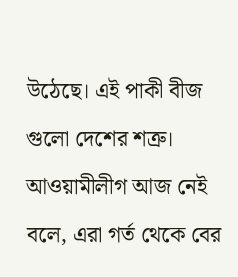উঠেছে। এই পাকী বীজ গুলো দেশের শত্রু। আওয়ামীলীগ আজ নেই বলে, এরা গর্ত থেকে বের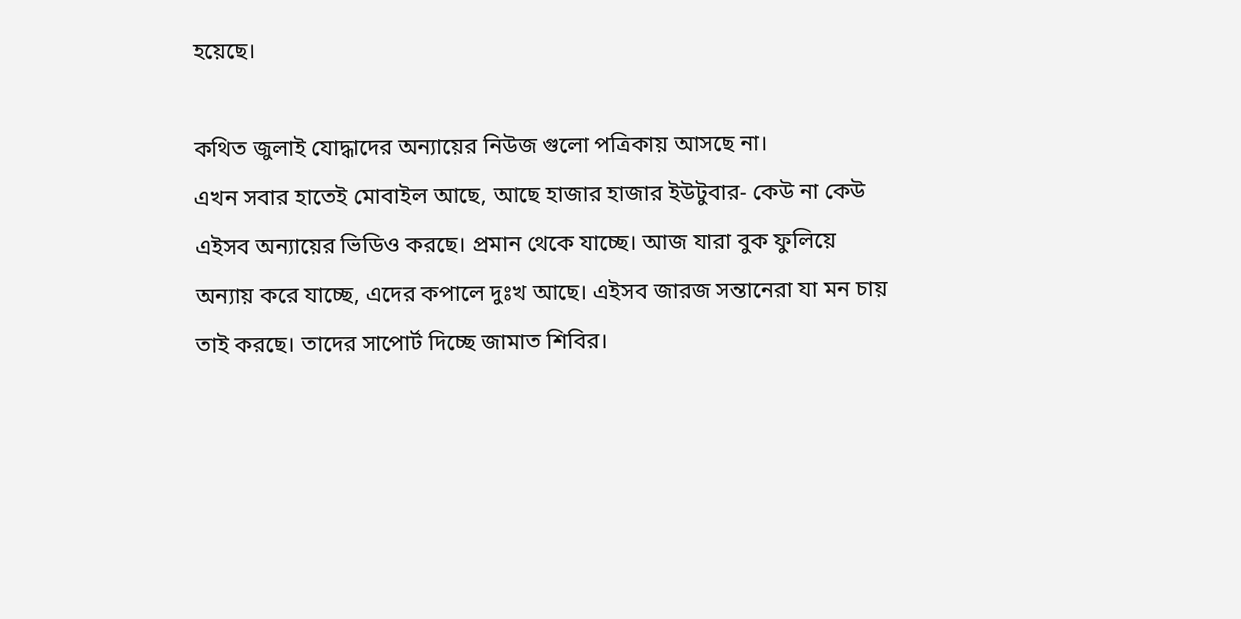হয়েছে।

কথিত জুলাই যোদ্ধাদের অন্যায়ের নিউজ গুলো পত্রিকায় আসছে না।
এখন সবার হাতেই মোবাইল আছে, আছে হাজার হাজার ইউটুবার- কেউ না কেউ এইসব অন্যায়ের ভিডিও করছে। প্রমান থেকে যাচ্ছে। আজ যারা বুক ফুলিয়ে অন্যায় করে যাচ্ছে, এদের কপালে দুঃখ আছে। এইসব জারজ সন্তানেরা যা মন চায় তাই করছে। তাদের সাপোর্ট দিচ্ছে জামাত শিবির।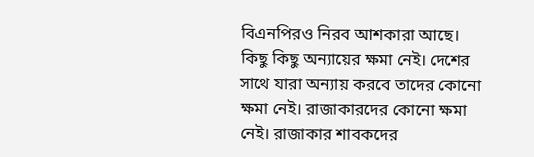বিএনপিরও নিরব আশকারা আছে। কিছু কিছু অন্যায়ের ক্ষমা নেই। দেশের সাথে যারা অন্যায় করবে তাদের কোনো ক্ষমা নেই। রাজাকারদের কোনো ক্ষমা নেই। রাজাকার শাবকদের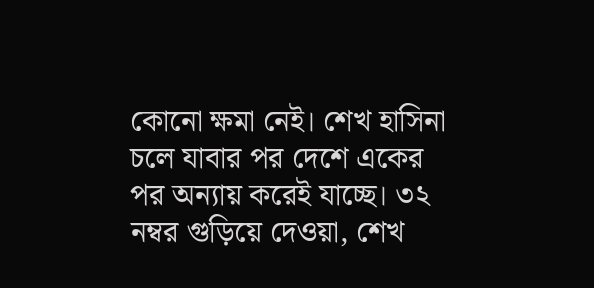কোনো ক্ষমা নেই। শেখ হাসিনা চলে যাবার পর দেশে একের পর অন্যায় করেই যাচ্ছে। ৩২ নম্বর গুড়িয়ে দেওয়া, শেখ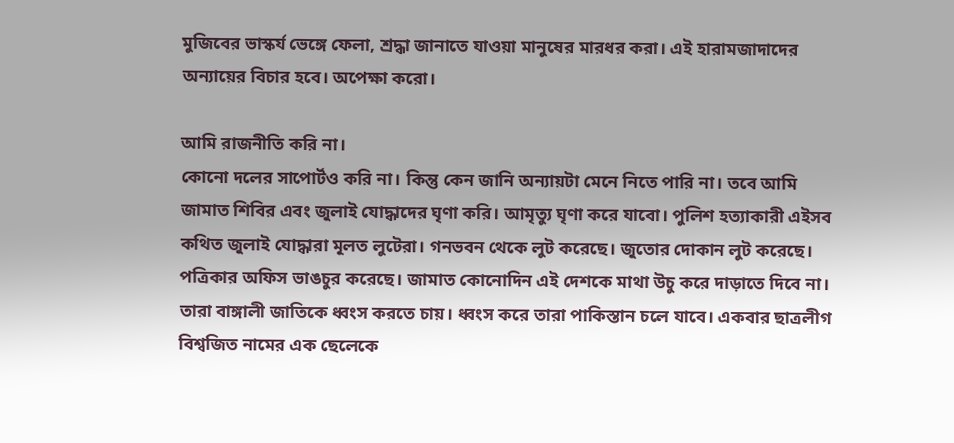মুজিবের ভাস্কর্য ভেঙ্গে ফেলা, শ্রদ্ধা জানাতে যাওয়া মানুষের মারধর করা। এই হারামজাদাদের অন্যায়ের বিচার হবে। অপেক্ষা করো।

আমি রাজনীতি করি না।
কোনো দলের সাপোর্টও করি না। কিন্তু কেন জানি অন্যায়টা মেনে নিতে পারি না। তবে আমি জামাত শিবির এবং জুলাই যোদ্ধাদের ঘৃণা করি। আমৃত্যু ঘৃণা করে যাবো। পুলিশ হত্যাকারী এইসব কথিত জুলাই যোদ্ধারা মূলত লুটেরা। গনভবন থেকে লুট করেছে। জুতোর দোকান লুট করেছে। পত্রিকার অফিস ভাঙচুর করেছে। জামাত কোনোদিন এই দেশকে মাথা উচু করে দাড়াতে দিবে না। তারা বাঙ্গালী জাতিকে ধ্বংস করতে চায়। ধ্বংস করে তারা পাকিস্তান চলে যাবে। একবার ছাত্রলীগ বিশ্বজিত নামের এক ছেলেকে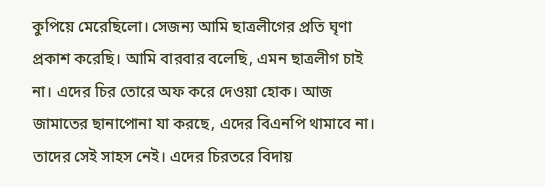কুপিয়ে মেরেছিলো। সেজন্য আমি ছাত্রলীগের প্রতি ঘৃণা প্রকাশ করেছি। আমি বারবার বলেছি, এমন ছাত্রলীগ চাই না। এদের চির তোরে অফ করে দেওয়া হোক। আজ জামাতের ছানাপোনা যা করছে, এদের বিএনপি থামাবে না। তাদের সেই সাহস নেই। এদের চিরতরে বিদায়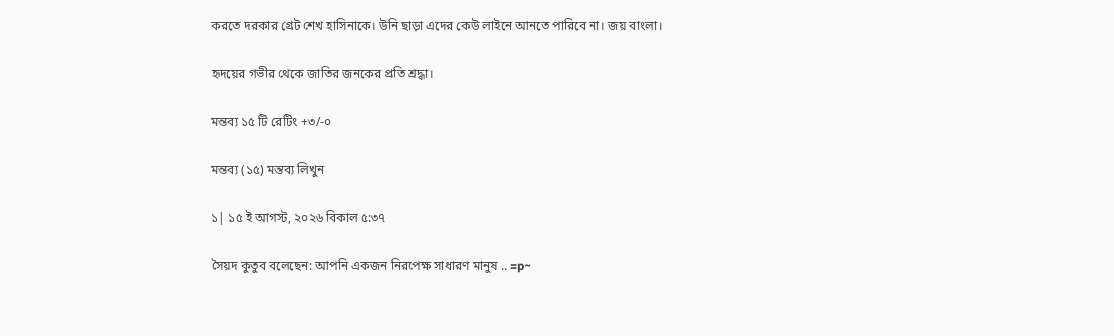করতে দরকার গ্রেট শেখ হাসিনাকে। উনি ছাড়া এদের কেউ লাইনে আনতে পারিবে না। জয় বাংলা।

হৃদয়ের গভীর থেকে জাতির জনকের প্রতি শ্রদ্ধা।

মন্তব্য ১৫ টি রেটিং +৩/-০

মন্তব্য (১৫) মন্তব্য লিখুন

১| ১৫ ই আগস্ট, ২০২৬ বিকাল ৫:৩৭

সৈয়দ কুতুব বলেছেন: আপনি একজন নিরপেক্ষ সাধারণ মানুষ .. =p~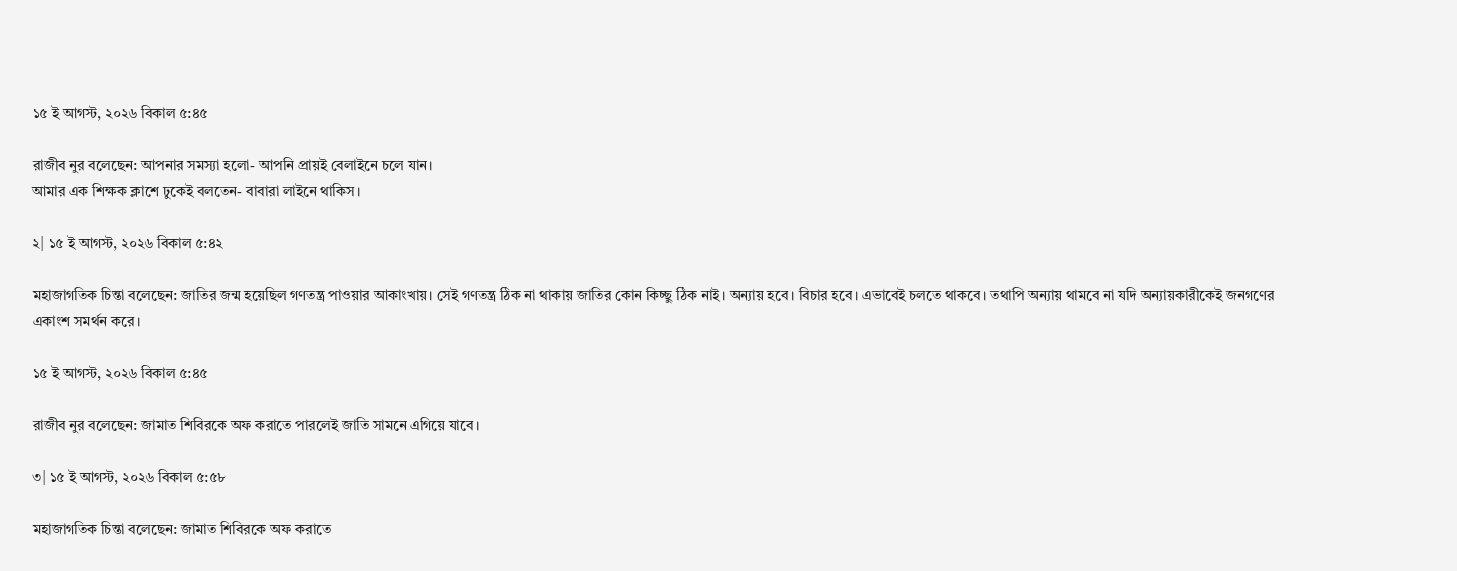১৫ ই আগস্ট, ২০২৬ বিকাল ৫:৪৫

রাজীব নুর বলেছেন: আপনার সমস্যা হলো- আপনি প্রায়ই বেলাইনে চলে যান।
আমার এক শিক্ষক ক্লাশে ঢুকেই বলতেন- বাবারা লাইনে থাকিস।

২| ১৫ ই আগস্ট, ২০২৬ বিকাল ৫:৪২

মহাজাগতিক চিন্তা বলেছেন: জাতির জন্ম হয়েছিল গণতন্ত্র পাওয়ার আকাংখায়। সেই গণতন্ত্র ঠিক না থাকায় জাতির কোন কিচ্ছু ঠিক নাই। অন্যায় হবে। বিচার হবে। এভাবেই চলতে থাকবে। তথাপি অন্যায় থামবে না যদি অন্যায়কারীকেই জনগণের একাংশ সমর্থন করে।

১৫ ই আগস্ট, ২০২৬ বিকাল ৫:৪৫

রাজীব নুর বলেছেন: জামাত শিবিরকে অফ করাতে পারলেই জাতি সামনে এগিয়ে যাবে।

৩| ১৫ ই আগস্ট, ২০২৬ বিকাল ৫:৫৮

মহাজাগতিক চিন্তা বলেছেন: জামাত শিবিরকে অফ করাতে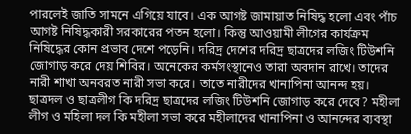পারলেই জাতি সামনে এগিয়ে যাবে। এক আগষ্ট জামায়াত নিষিদ্ধ হলো এবং পাঁচ আগষ্ট নিষিদ্ধকারী সরকারের পতন হলো। কিন্তু আওয়ামী লীগের কার্যক্রম নিষিদ্ধের কোন প্রভাব দেশে পড়েনি। দরিদ্র দেশের দরিদ্র ছাত্রদের লজিং টিউশনি জোগাড় করে দেয় শিবির। অনেকের কর্মসংস্থানেও তারা অবদান রাখে। তাদের নারী শাখা অনবরত নারী সভা করে। তাতে নারীদের খানাপিনা আনন্দ হয়। ছাত্রদল ও ছাত্রলীগ কি দরিদ্র ছাত্রদের লজিং টিউশনি জোগাড় করে দেবে? মহীলা লীগ ও মহিলা দল কি মহীলা সভা করে মহীলাদের খানাপিনা ও আনন্দের ব্যবস্থা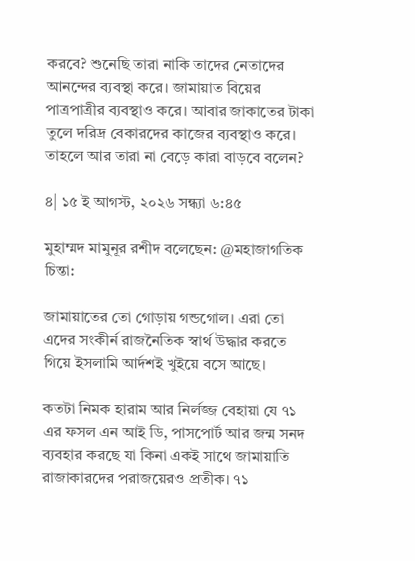করবে? শুনেছি তারা নাকি তাদের নেতাদের আনন্দের ব্যবস্থা করে। জামায়াত বিয়ের পাত্রপাত্রীর ব্যবস্থাও করে। আবার জাকাতের টাকা তুলে দরিদ্র বেকারদের কাজের ব্যবস্থাও করে। তাহলে আর তারা না বেড়ে কারা বাড়বে বলেন?

৪| ১৫ ই আগস্ট, ২০২৬ সন্ধ্যা ৬:৪৫

মুহাম্মদ মামুনূর রশীদ বলেছেন: @মহাজাগতিক চিন্তা:

জামায়াতের তো গোড়ায় গন্ডগোল। এরা তো এদের সংকীর্ন রাজনৈতিক স্বার্থ উদ্ধার করতে গিয়ে ইসলামি আর্দশই খুইয়ে বসে আছে।

কতটা নিমক হারাম আর নির্লজ্জ বেহায়া যে ৭১ এর ফসল এন আই ডি, পাসপোর্ট আর জন্ম সনদ ব্যবহার করছে যা কিনা একই সাথে জামায়াতি রাজাকারদের পরাজয়েরও প্রতীক। ৭১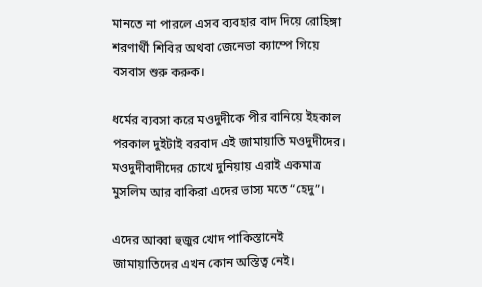মানতে না পারলে এসব ব্যবহার বাদ দিয়ে রোহিঙ্গা শরণার্থী শিবির অথবা জেনেভা ক্যাম্পে গিয়ে বসবাস শুরু করুক।

ধর্মের ব্যবসা করে মওদুদীকে পীর বানিয়ে ইহকাল পরকাল দুইটাই বরবাদ এই জামায়াতি মওদুদীদের। মওদুদীবাদীদের চোখে দুনিয়ায় এরাই একমাত্র মুসলিম আর বাকিরা এদের ভাস্য মতে “হেদু”।

এদের আব্বা হুজুর খোদ পাকিস্তানেই জামায়াতিদের এখন কোন অস্তিত্ব নেই।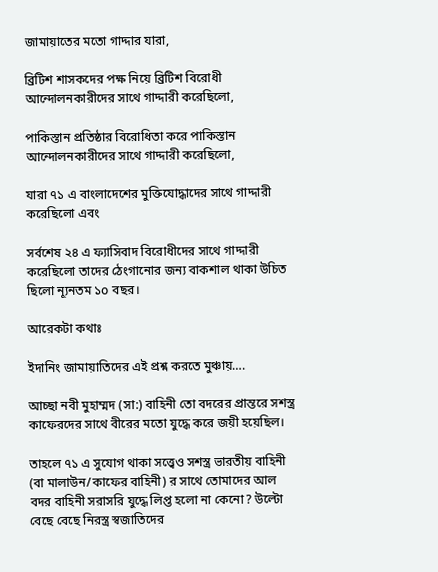জামায়াতের মতো গাদ্দার যারা,

ব্রিটিশ শাসকদের পক্ষ নিয়ে ব্রিটিশ বিরোধী আন্দোলনকারীদের সাথে গাদ্দারী করেছিলো,

পাকিস্তান প্রতিষ্ঠার বিরোধিতা করে পাকিস্তান আন্দোলনকারীদের সাথে গাদ্দারী করেছিলো,

যারা ৭১ এ বাংলাদেশের মুক্তিযোদ্ধাদের সাথে গাদ্দারী করেছিলো এবং

সর্বশেষ ২৪ এ ফ্যাসিবাদ বিরোধীদের সাথে গাদ্দারী করেছিলো তাদের ঠেংগানোর জন্য বাকশাল থাকা উচিত ছিলো ন্যূনতম ১o বছর।

আরেকটা কথাঃ

ইদানিং জামায়াতিদের এই প্রশ্ন করতে মুঞ্চায়….

আচ্ছা নবী মুহাম্মদ (সা:) বাহিনী তো বদরের প্রান্তরে সশস্ত্র কাফেরদের সাথে বীরের মতো যুদ্ধে করে জয়ী হয়েছিল।

তাহলে ৭১ এ সুযোগ থাকা সত্ত্বেও সশস্ত্র ভারতীয় বাহিনী (বা মালাউন/কাফের বাহিনী) র সাথে তোমাদের আল বদর বাহিনী সরাসরি যুদ্ধে লিপ্ত হলো না কেনো? উল্টো বেছে বেছে নিরস্ত্র স্বজাতিদের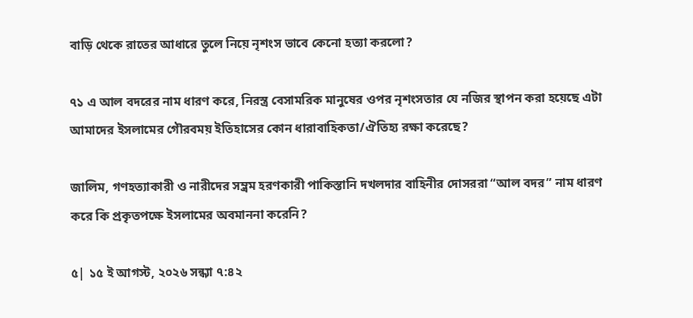বাড়ি থেকে রাতের আধারে তুলে নিয়ে নৃশংস ভাবে কেনো হত্যা করলো?

৭১ এ আল বদরের নাম ধারণ করে, নিরস্ত্র বেসামরিক মানুষের ওপর নৃশংসতার যে নজির স্থাপন করা হয়েছে এটা আমাদের ইসলামের গৌরবময় ইতিহাসের কোন ধারাবাহিকতা/ঐতিহ্য রক্ষা করেছে?

জালিম, গণহত্যাকারী ও নারীদের সম্ভ্রম হরণকারী পাকিস্তানি দখলদার বাহিনীর দোসররা “আল বদর” নাম ধারণ করে কি প্রকৃতপক্ষে ইসলামের অবমাননা করেনি?

৫| ১৫ ই আগস্ট, ২০২৬ সন্ধ্যা ৭:৪২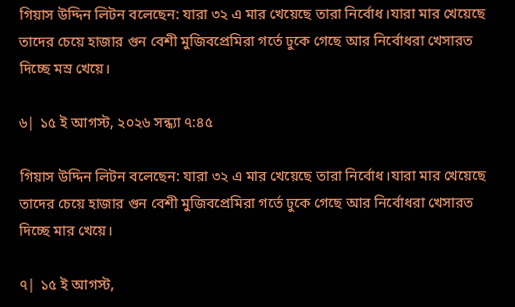গিয়াস উদ্দিন লিটন বলেছেন: যারা ৩২ এ মার খেয়েছে তারা নির্বোধ।যারা মার খেয়েছে তাদের চেয়ে হাজার গুন বেশী মুজিবপ্রেমিরা গর্তে ঢুকে গেছে আর নির্বোধরা খেসারত দিচ্ছে মস্র খেয়ে।

৬| ১৫ ই আগস্ট, ২০২৬ সন্ধ্যা ৭:৪৫

গিয়াস উদ্দিন লিটন বলেছেন: যারা ৩২ এ মার খেয়েছে তারা নির্বোধ।যারা মার খেয়েছে তাদের চেয়ে হাজার গুন বেশী মুজিবপ্রেমিরা গর্তে ঢুকে গেছে আর নির্বোধরা খেসারত দিচ্ছে মার খেয়ে।

৭| ১৫ ই আগস্ট,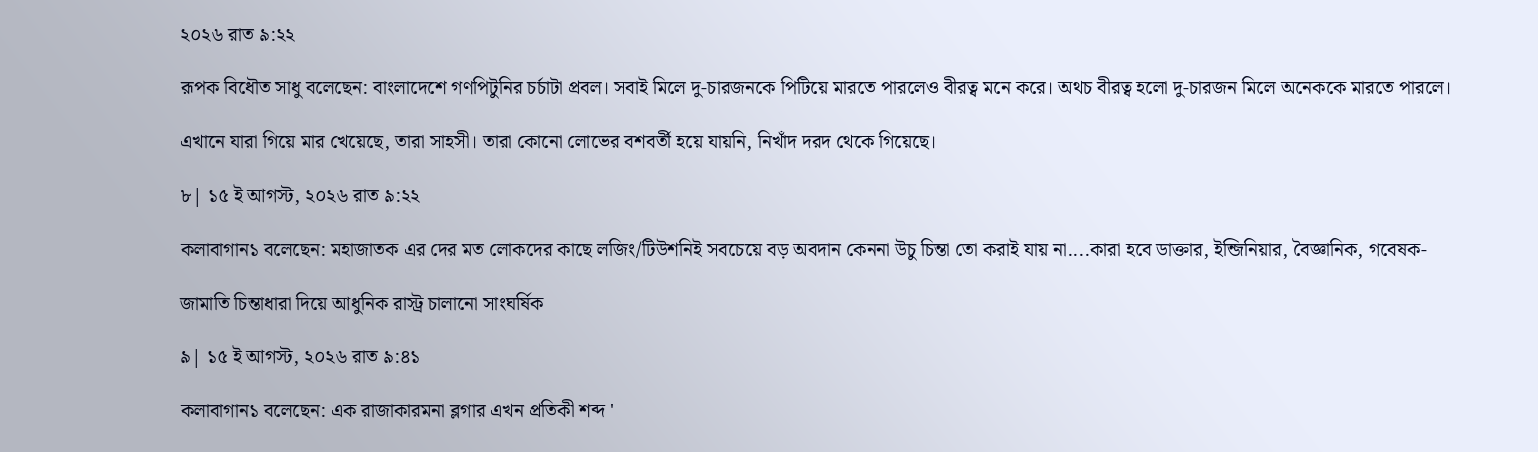২০২৬ রাত ৯:২২

রূপক বিধৌত সাধু বলেছেন: বাংলাদেশে গণপিটুনির চর্চাটা প্রবল। সবাই মিলে দু-চারজনকে পিটিয়ে মারতে পারলেও বীরত্ব মনে করে। অথচ বীরত্ব হলো দু-চারজন মিলে অনেককে মারতে পারলে।

এখানে যারা গিয়ে মার খেয়েছে, তারা সাহসী। তারা কোনো লোভের বশবর্তী হয়ে যায়নি, নিখাঁদ দরদ থেকে গিয়েছে।

৮| ১৫ ই আগস্ট, ২০২৬ রাত ৯:২২

কলাবাগান১ বলেছেন: মহাজাতক এর দের মত লোকদের কাছে লজিং/টিউশনিই সবচেয়ে বড় অবদান কেননা উচু চিন্তা তো করাই যায় না....কারা হবে ডাক্তার, ইন্জিনিয়ার, বৈজ্ঞানিক, গবেষক-

জামাতি চিন্তাধারা দিয়ে আধুনিক রাস্ট্র চালানো সাংঘর্ষিক

৯| ১৫ ই আগস্ট, ২০২৬ রাত ৯:৪১

কলাবাগান১ বলেছেন: এক রাজাকারমনা ব্লগার এখন প্রতিকী শব্দ '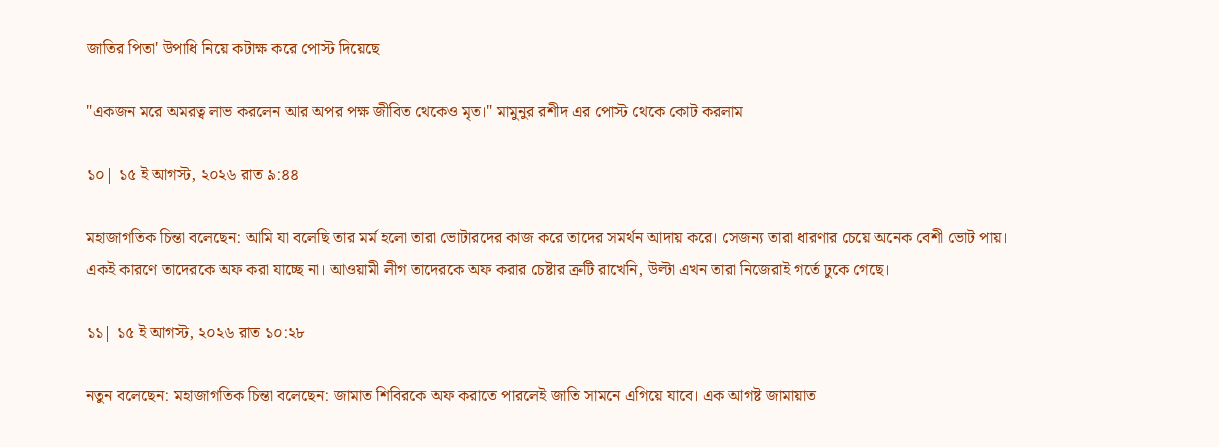জাতির পিতা' উপাধি নিয়ে কটাক্ষ করে পোস্ট দিয়েছে

"একজন মরে অমরত্ব লাভ করলেন আর অপর পক্ষ জীবিত থেকেও মৃত।" মামুনুর রশীদ এর পোস্ট থেকে কোট করলাম

১০| ১৫ ই আগস্ট, ২০২৬ রাত ৯:৪৪

মহাজাগতিক চিন্তা বলেছেন: আমি যা বলেছি তার মর্ম হলো তারা ভোটারদের কাজ করে তাদের সমর্থন আদায় করে। সেজন্য তারা ধারণার চেয়ে অনেক বেশী ভোট পায়। একই কারণে তাদেরকে অফ করা যাচ্ছে না। আওয়ামী লীগ তাদেরকে অফ করার চেষ্টার ত্রুটি রাখেনি, উল্টা এখন তারা নিজেরাই গর্তে ঢুকে গেছে।

১১| ১৫ ই আগস্ট, ২০২৬ রাত ১০:২৮

নতুন বলেছেন: মহাজাগতিক চিন্তা বলেছেন: জামাত শিবিরকে অফ করাতে পারলেই জাতি সামনে এগিয়ে যাবে। এক আগষ্ট জামায়াত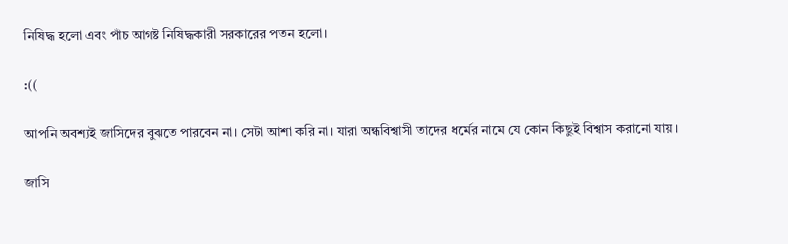নিষিদ্ধ হলো এবং পাঁচ আগষ্ট নিষিদ্ধকারী সরকারের পতন হলো।

:((

আপনি অবশ্যই জাসিদের বুঝতে পারবেন না। সেটা আশা করি না। যারা অন্ধবিশ্বাসী তাদের ধর্মের নামে যে কোন কিছুই বিশ্বাস করানো যায়।

জাসি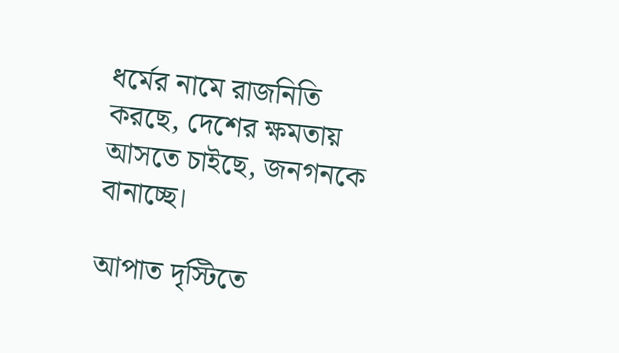ধর্মের নামে রাজনিতি করছে, দেশের ক্ষমতায় আসতে চাইছে, জনগনকে বানাচ্ছে।

আপাত দৃস্টিতে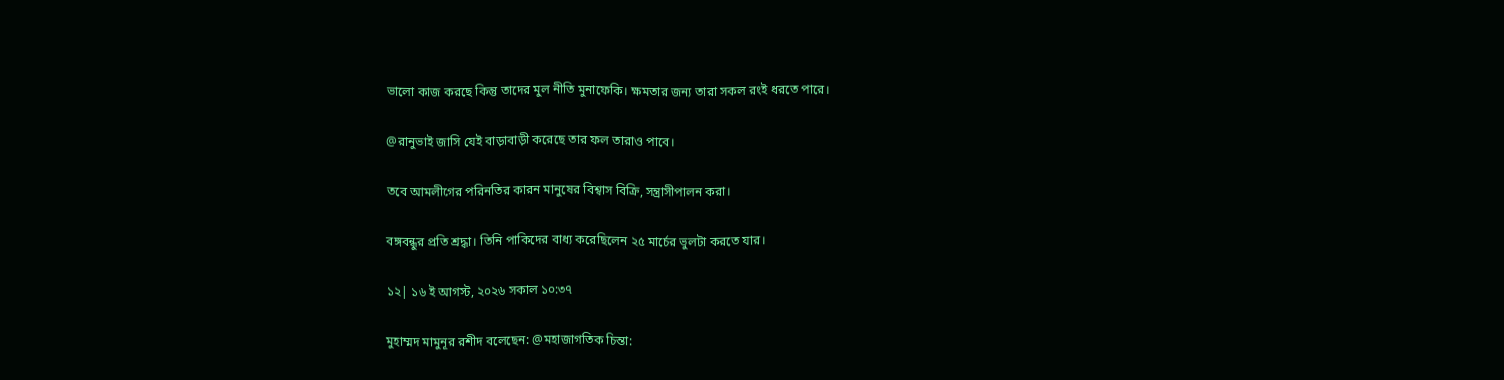ভালো কাজ করছে কিন্তু তাদের মুল নীতি মুনাফেকি। ক্ষমতার জন্য তারা সকল রংই ধরতে পারে।

@রানুভাই জাসি যেই বাড়াবাড়ী করেছে তার ফল তারাও পাবে।

তবে আমলীগের পরিনতির কারন মানুষের বিশ্বাস বিক্রি, সন্ত্রাসীপালন করা।

বঙ্গবন্ধুর প্রতি শ্রদ্ধা। তিনি পাকিদের বাধ্য করেছিলেন ২৫ মার্চের ভুলটা করতে যার।

১২| ১৬ ই আগস্ট, ২০২৬ সকাল ১০:৩৭

মুহাম্মদ মামুনূর রশীদ বলেছেন: @মহাজাগতিক চিন্তা: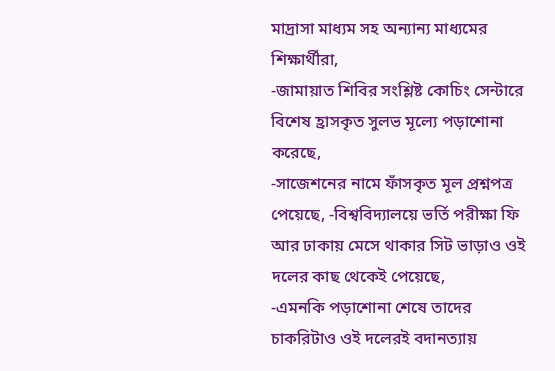মাদ্রাসা মাধ্যম সহ অন্যান্য মাধ্যমের শিক্ষার্থীরা,
-জামায়াত শিবির সংশ্লিষ্ট কোচিং সেন্টারে বিশেষ হ্রাসকৃত সুলভ মূল্যে পড়াশোনা করেছে,
-সাজেশনের নামে ফাঁসকৃত মূল প্রশ্নপত্র পেয়েছে, -বিশ্ববিদ্যালয়ে ভর্তি পরীক্ষা ফি আর ঢাকায় মেসে থাকার সিট ভাড়াও ওই দলের কাছ থেকেই পেয়েছে,
-এমনকি পড়াশোনা শেষে তাদের চাকরিটাও ওই দলেরই বদানত্যায়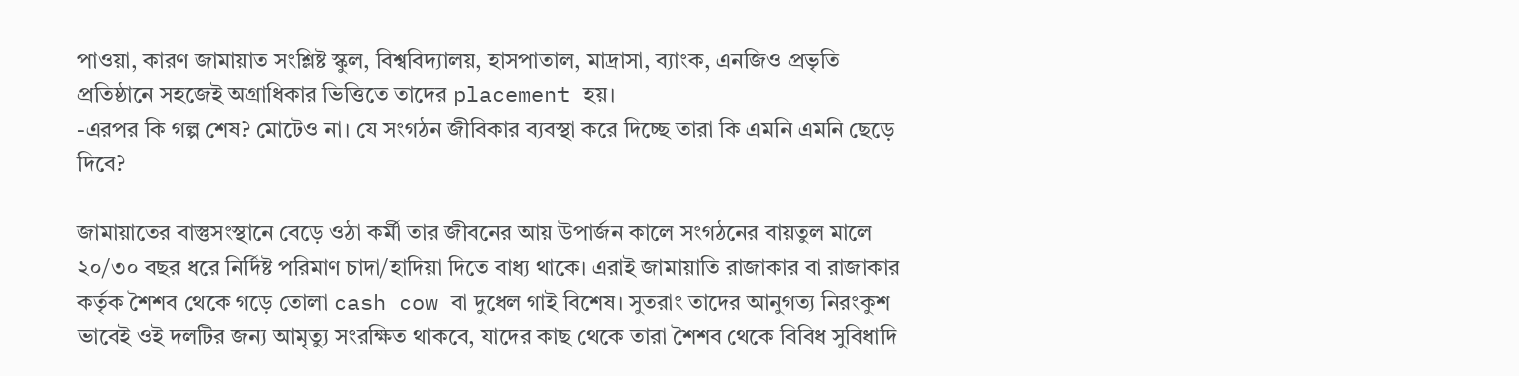পাওয়া, কারণ জামায়াত সংশ্লিষ্ট স্কুল, বিশ্ববিদ্যালয়, হাসপাতাল, মাদ্রাসা, ব্যাংক, এনজিও প্রভৃতি প্রতিষ্ঠানে সহজেই অগ্রাধিকার ভিত্তিতে তাদের placement হয়।
-এরপর কি গল্প শেষ? মোটেও না। যে সংগঠন জীবিকার ব্যবস্থা করে দিচ্ছে তারা কি এমনি এমনি ছেড়ে দিবে?

জামায়াতের বাস্তুসংস্থানে বেড়ে ওঠা কর্মী তার জীবনের আয় উপার্জন কালে সংগঠনের বায়তুল মালে ২০/৩০ বছর ধরে নির্দিষ্ট পরিমাণ চাদা/হাদিয়া দিতে বাধ্য থাকে। এরাই জামায়াতি রাজাকার বা রাজাকার কর্তৃক শৈশব থেকে গড়ে তোলা cash cow বা দুধেল গাই বিশেষ। সুতরাং তাদের আনুগত্য নিরংকুশ ভাবেই ওই দলটির জন্য আমৃত্যু সংরক্ষিত থাকবে, যাদের কাছ থেকে তারা শৈশব থেকে বিবিধ সুবিধাদি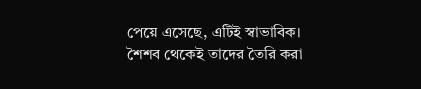পেয়ে এসেছে, এটিই স্বাভাবিক। শৈশব থেকেই তাদের তৈরি করা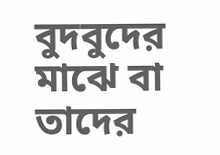বুদবুদের মাঝে বা তাদের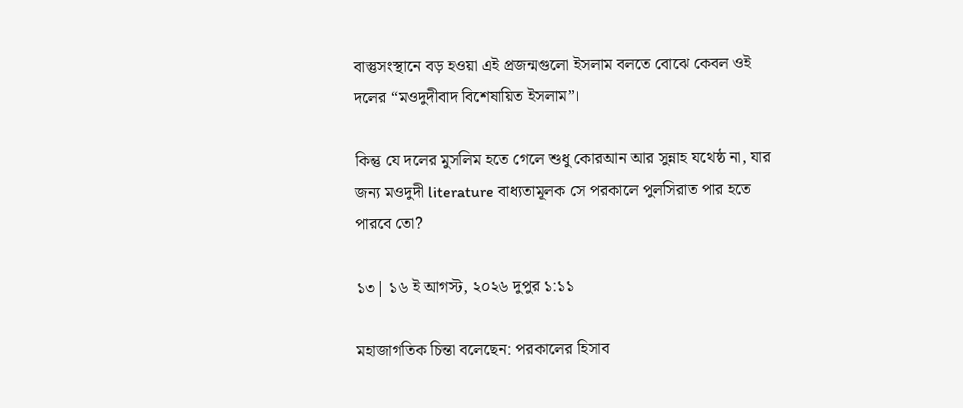বাস্তুসংস্থানে বড় হওয়া এই প্রজন্মগুলো ইসলাম বলতে বোঝে কেবল ওই দলের “মওদুদীবাদ বিশেষায়িত ইসলাম”।

কিন্তু যে দলের মুসলিম হতে গেলে শুধু কোরআন আর সুন্নাহ যথেষ্ঠ না, যার জন্য মওদুদী literature বাধ্যতামূলক সে পরকালে পুলসিরাত পার হতে পারবে তো?

১৩| ১৬ ই আগস্ট, ২০২৬ দুপুর ১:১১

মহাজাগতিক চিন্তা বলেছেন: পরকালের হিসাব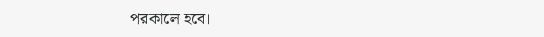পরকালে হবে।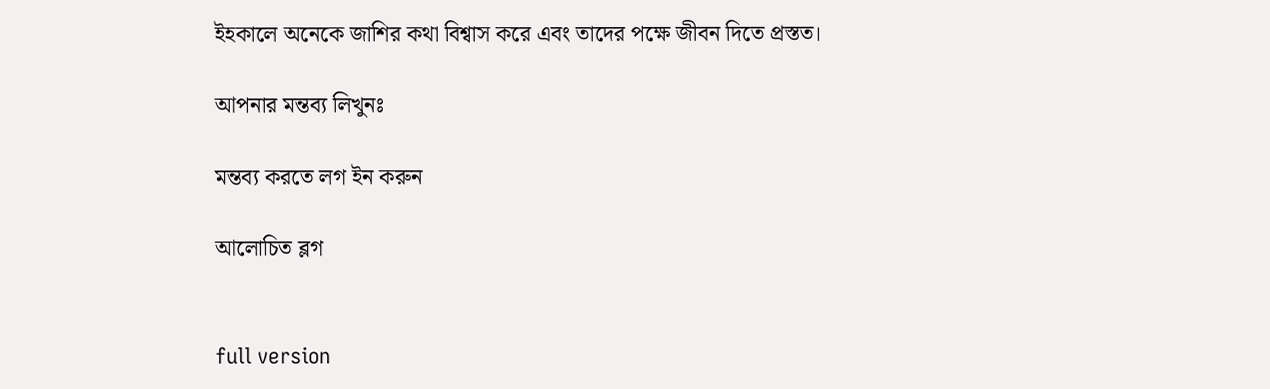ইহকালে অনেকে জাশির কথা বিশ্বাস করে এবং তাদের পক্ষে জীবন দিতে প্রস্তত।

আপনার মন্তব্য লিখুনঃ

মন্তব্য করতে লগ ইন করুন

আলোচিত ব্লগ


full version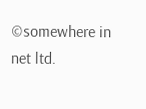©somewhere in net ltd.